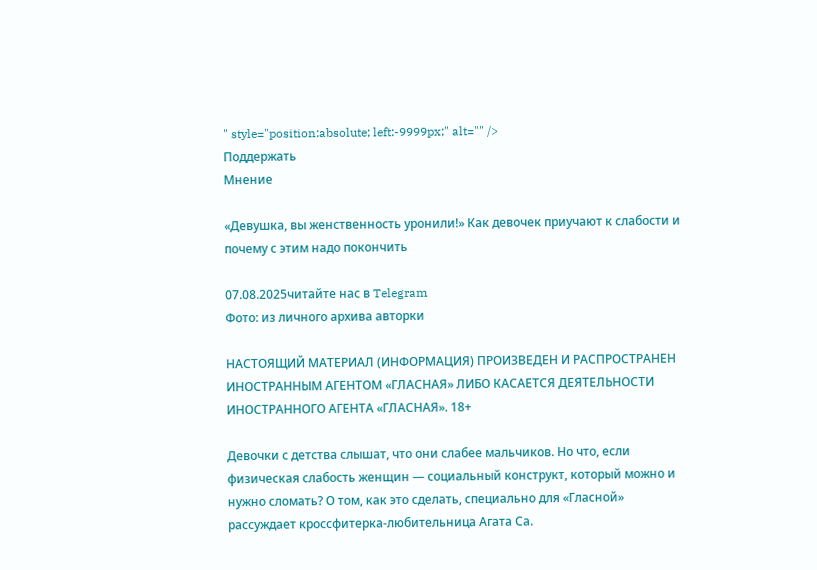" style="position:absolute; left:-9999px;" alt="" />
Поддержать
Мнение

«Девушка, вы женственность уронили!» Как девочек приучают к слабости и почему с этим надо покончить

07.08.2025читайте нас в Telegram
Фото: из личного архива авторки

НАСТОЯЩИЙ МАТЕРИАЛ (ИНФОРМАЦИЯ) ПРОИЗВЕДЕН И РАСПРОСТРАНЕН ИНОСТРАННЫМ АГЕНТОМ «ГЛАСНАЯ» ЛИБО КАСАЕТСЯ ДЕЯТЕЛЬНОСТИ ИНОСТРАННОГО АГЕНТА «ГЛАСНАЯ». 18+

Девочки с детства слышат, что они слабее мальчиков. Но что, если физическая слабость женщин — социальный конструкт, который можно и нужно сломать? О том, как это сделать, специально для «Гласной» рассуждает кроссфитерка-любительница Агата Са.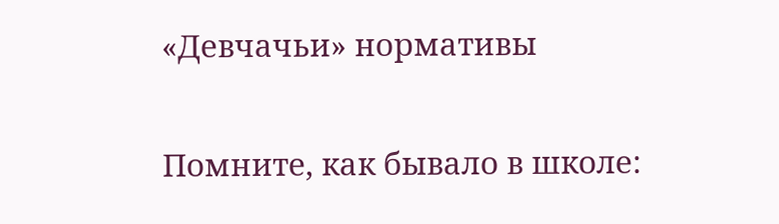«Девчачьи» нормативы

Помните, как бывало в школе: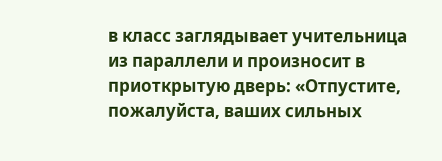в класс заглядывает учительница из параллели и произносит в приоткрытую дверь: «Отпустите, пожалуйста, ваших сильных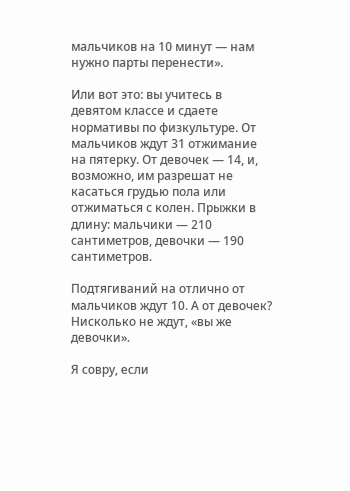мальчиков на 10 минут — нам нужно парты перенести».

Или вот это: вы учитесь в девятом классе и сдаете нормативы по физкультуре. От мальчиков ждут 31 отжимание на пятерку. От девочек — 14, и, возможно, им разрешат не касаться грудью пола или отжиматься с колен. Прыжки в длину: мальчики — 210 сантиметров, девочки — 190 сантиметров.

Подтягиваний на отлично от мальчиков ждут 10. А от девочек? Нисколько не ждут, «вы же девочки».

Я совру, если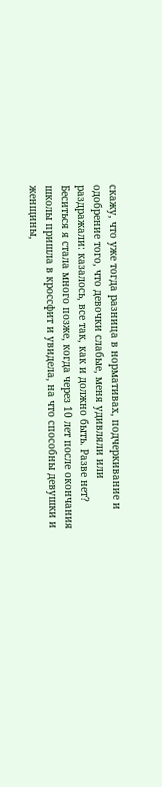скажу, что уже тогда разница в нормативах, подчеркивание и одобрение того, что девочки слабые, меня удивляли или раздражали: казалось, все так, как и должно быть. Разве нет? Беситься я стала много позже, когда через 10 лет после окончания школы пришла в кроссфит и увидела, на что способны девушки и женщины,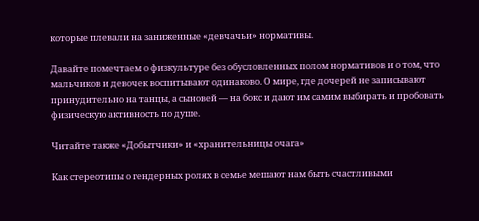которые плевали на заниженные «девчачьи» нормативы.

Давайте помечтаем о физкультуре без обусловленных полом нормативов и о том, что мальчиков и девочек воспитывают одинаково. О мире, где дочерей не записывают принудительно на танцы, а сыновей — на бокс и дают им самим выбирать и пробовать физическую активность по душе.

Читайте также «Добытчики» и «хранительницы очага»

Как стереотипы о гендерных ролях в семье мешают нам быть счастливыми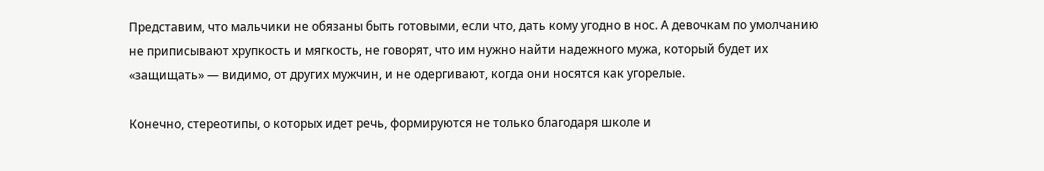Представим, что мальчики не обязаны быть готовыми, если что, дать кому угодно в нос. А девочкам по умолчанию не приписывают хрупкость и мягкость, не говорят, что им нужно найти надежного мужа, который будет их «защищать» — видимо, от других мужчин, и не одергивают, когда они носятся как угорелые.

Конечно, стереотипы, о которых идет речь, формируются не только благодаря школе и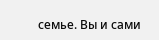семье. Вы и сами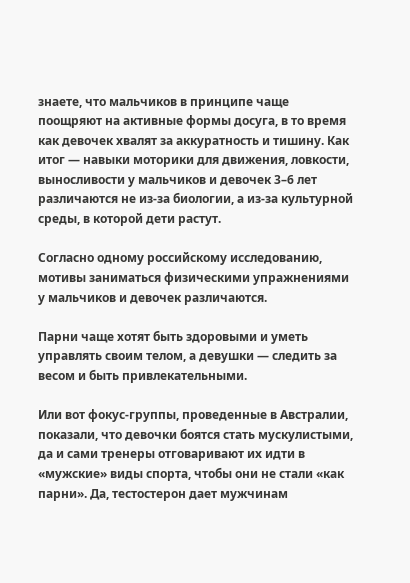знаете, что мальчиков в принципе чаще поощряют на активные формы досуга, в то время как девочек хвалят за аккуратность и тишину. Как итог — навыки моторики для движения, ловкости, выносливости у мальчиков и девочек 3–6 лет различаются не из-за биологии, а из-за культурной среды, в которой дети растут.

Согласно одному российскому исследованию, мотивы заниматься физическими упражнениями у мальчиков и девочек различаются.

Парни чаще хотят быть здоровыми и уметь управлять своим телом, а девушки — следить за весом и быть привлекательными.

Или вот фокус-группы, проведенные в Австралии, показали, что девочки боятся стать мускулистыми, да и сами тренеры отговаривают их идти в «мужские» виды спорта, чтобы они не стали «как парни». Да, тестостерон дает мужчинам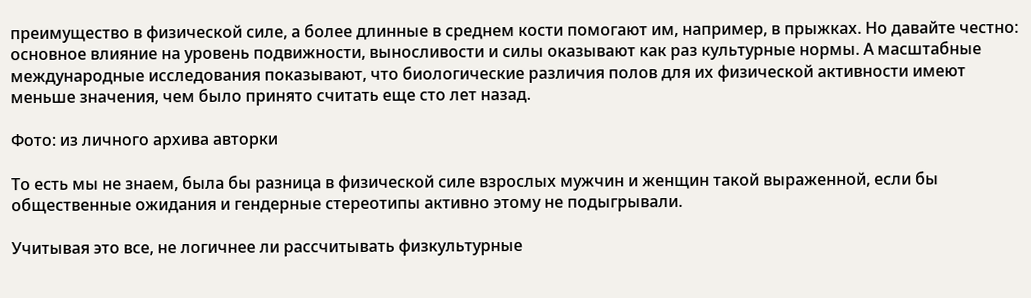преимущество в физической силе, а более длинные в среднем кости помогают им, например, в прыжках. Но давайте честно: основное влияние на уровень подвижности, выносливости и силы оказывают как раз культурные нормы. А масштабные международные исследования показывают, что биологические различия полов для их физической активности имеют меньше значения, чем было принято считать еще сто лет назад.

Фото: из личного архива авторки

То есть мы не знаем, была бы разница в физической силе взрослых мужчин и женщин такой выраженной, если бы общественные ожидания и гендерные стереотипы активно этому не подыгрывали.

Учитывая это все, не логичнее ли рассчитывать физкультурные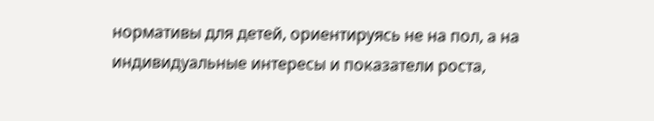нормативы для детей, ориентируясь не на пол, а на индивидуальные интересы и показатели роста,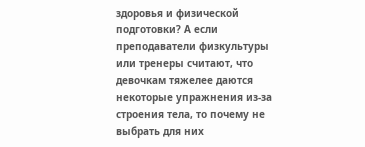здоровья и физической подготовки? А если преподаватели физкультуры или тренеры считают, что девочкам тяжелее даются некоторые упражнения из-за строения тела, то почему не выбрать для них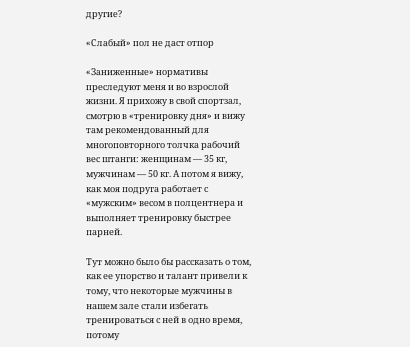другие?

«Слабый» пол не даст отпор

«Заниженные» нормативы преследуют меня и во взрослой жизни. Я прихожу в свой спортзал, смотрю в «тренировку дня» и вижу там рекомендованный для многоповторного толчка рабочий вес штанги: женщинам — 35 кг, мужчинам — 50 кг. А потом я вижу, как моя подруга работает с «мужским» весом в полцентнера и выполняет тренировку быстрее парней.

Тут можно было бы рассказать о том, как ее упорство и талант привели к тому, что некоторые мужчины в нашем зале стали избегать тренироваться с ней в одно время, потому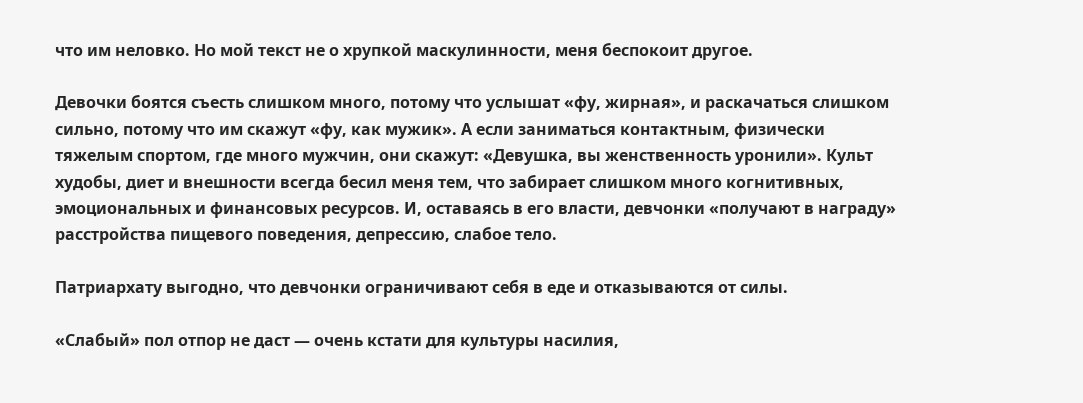что им неловко. Но мой текст не о хрупкой маскулинности, меня беспокоит другое.

Девочки боятся съесть слишком много, потому что услышат «фу, жирная», и раскачаться слишком сильно, потому что им скажут «фу, как мужик». А если заниматься контактным, физически тяжелым спортом, где много мужчин, они скажут: «Девушка, вы женственность уронили». Культ худобы, диет и внешности всегда бесил меня тем, что забирает слишком много когнитивных, эмоциональных и финансовых ресурсов. И, оставаясь в его власти, девчонки «получают в награду» расстройства пищевого поведения, депрессию, слабое тело.

Патриархату выгодно, что девчонки ограничивают себя в еде и отказываются от силы.

«Слабый» пол отпор не даст — очень кстати для культуры насилия,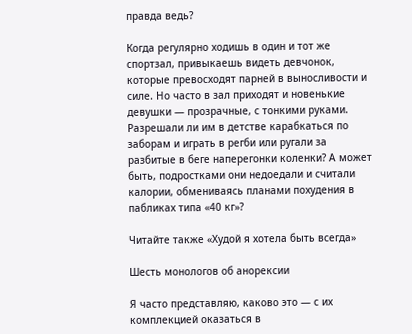правда ведь?

Когда регулярно ходишь в один и тот же спортзал, привыкаешь видеть девчонок, которые превосходят парней в выносливости и силе. Но часто в зал приходят и новенькие девушки — прозрачные, с тонкими руками. Разрешали ли им в детстве карабкаться по заборам и играть в регби или ругали за разбитые в беге наперегонки коленки? А может быть, подростками они недоедали и считали калории, обмениваясь планами похудения в пабликах типа «40 кг»?

Читайте также «Худой я хотела быть всегда»

Шесть монологов об анорексии

Я часто представляю, каково это — с их комплекцией оказаться в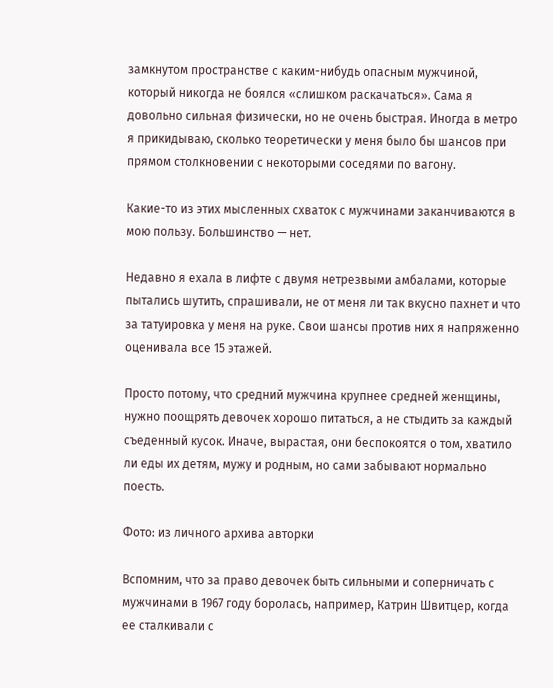замкнутом пространстве с каким-нибудь опасным мужчиной, который никогда не боялся «слишком раскачаться». Сама я довольно сильная физически, но не очень быстрая. Иногда в метро я прикидываю, сколько теоретически у меня было бы шансов при прямом столкновении с некоторыми соседями по вагону.

Какие-то из этих мысленных схваток с мужчинами заканчиваются в мою пользу. Большинство — нет.

Недавно я ехала в лифте с двумя нетрезвыми амбалами, которые пытались шутить, спрашивали, не от меня ли так вкусно пахнет и что за татуировка у меня на руке. Свои шансы против них я напряженно оценивала все 15 этажей.

Просто потому, что средний мужчина крупнее средней женщины, нужно поощрять девочек хорошо питаться, а не стыдить за каждый съеденный кусок. Иначе, вырастая, они беспокоятся о том, хватило ли еды их детям, мужу и родным, но сами забывают нормально поесть.

Фото: из личного архива авторки

Вспомним, что за право девочек быть сильными и соперничать с мужчинами в 1967 году боролась, например, Катрин Швитцер, когда ее сталкивали с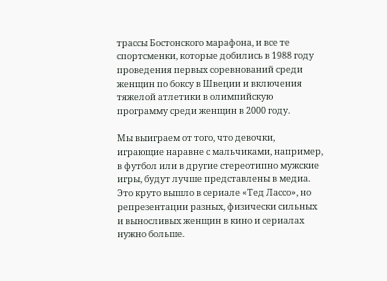трассы Бостонского марафона, и все те спортсменки, которые добились в 1988 году проведения первых соревнований среди женщин по боксу в Швеции и включения тяжелой атлетики в олимпийскую программу среди женщин в 2000 году.

Мы выиграем от того, что девочки, играющие наравне с мальчиками, например, в футбол или в другие стереотипно мужские игры, будут лучше представлены в медиа. Это круто вышло в сериале «Тед Лассо», но репрезентации разных, физически сильных и выносливых женщин в кино и сериалах нужно больше.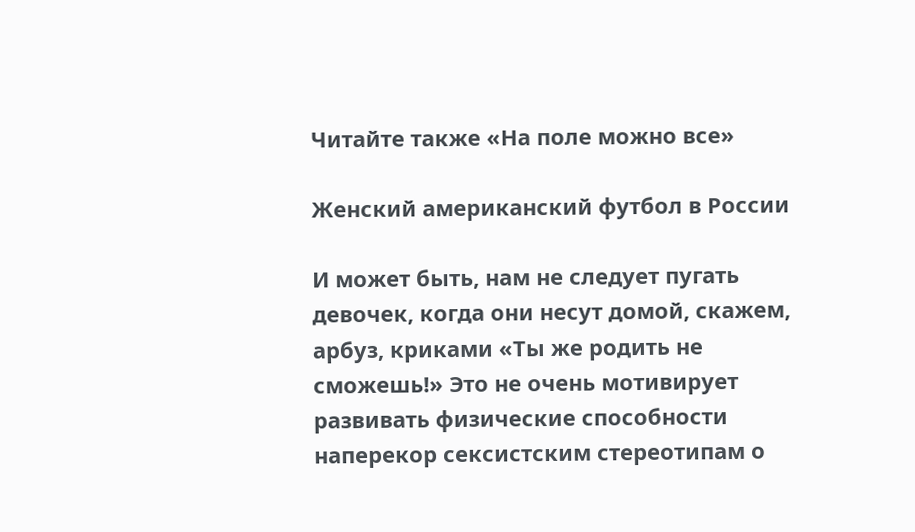Читайте также «На поле можно все»

Женский американский футбол в России

И может быть, нам не следует пугать девочек, когда они несут домой, скажем, арбуз, криками «Ты же родить не сможешь!» Это не очень мотивирует развивать физические способности наперекор сексистским стереотипам о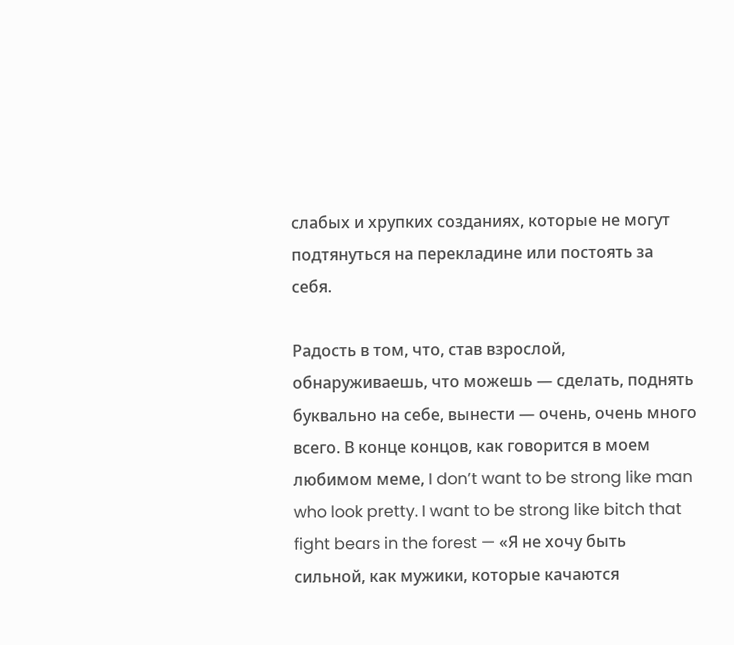слабых и хрупких созданиях, которые не могут подтянуться на перекладине или постоять за себя.

Радость в том, что, став взрослой, обнаруживаешь, что можешь — сделать, поднять буквально на себе, вынести — очень, очень много всего. В конце концов, как говорится в моем любимом меме, I don’t want to be strong like man who look pretty. I want to be strong like bitch that fight bears in the forest — «Я не хочу быть сильной, как мужики, которые качаются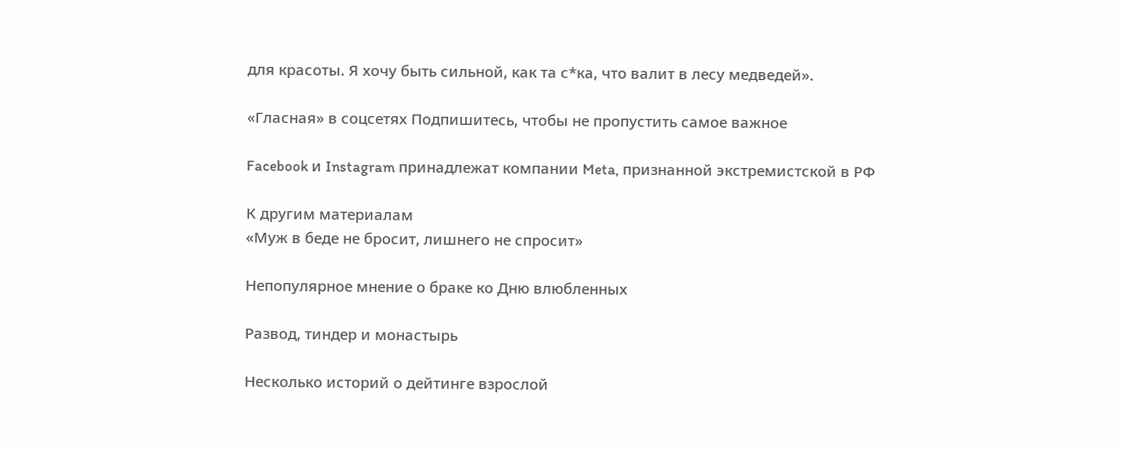для красоты. Я хочу быть сильной, как та с*ка, что валит в лесу медведей».

«Гласная» в соцсетях Подпишитесь, чтобы не пропустить самое важное

Facebook и Instagram принадлежат компании Meta, признанной экстремистской в РФ

К другим материалам
«Муж в беде не бросит, лишнего не спросит»

Непопулярное мнение о браке ко Дню влюбленных

Развод, тиндер и монастырь

Несколько историй о дейтинге взрослой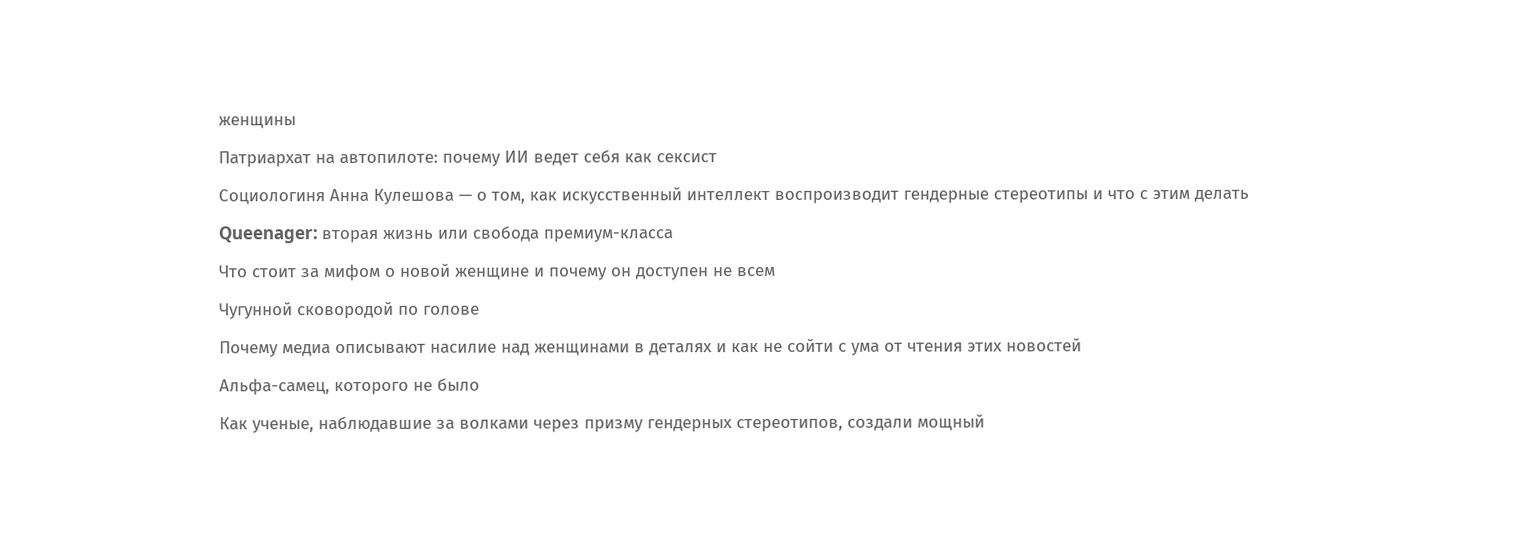женщины

Патриархат на автопилоте: почему ИИ ведет себя как сексист

Социологиня Анна Кулешова — о том, как искусственный интеллект воспроизводит гендерные стереотипы и что с этим делать

Queenager: вторая жизнь или свобода премиум-класса

Что стоит за мифом о новой женщине и почему он доступен не всем

Чугунной сковородой по голове

Почему медиа описывают насилие над женщинами в деталях и как не сойти с ума от чтения этих новостей

Альфа-самец, которого не было

Как ученые, наблюдавшие за волками через призму гендерных стереотипов, создали мощный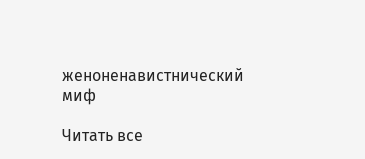женоненавистнический миф

Читать все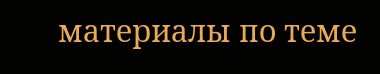материалы по теме